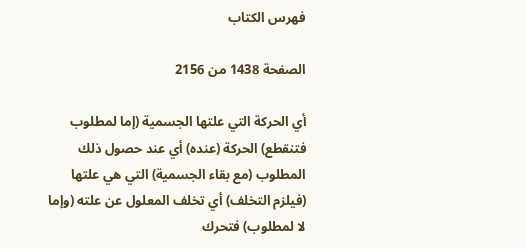فهرس الكتاب

الصفحة 1438 من 2156

أي الحركة التي علتها الجسمية (إما لمطلوب فتنقطع) الحركة (عنده) أي عند حصول ذلك المطلوب (مع بقاء الجسمية) التي هي علتها (فيلزم التخلف) أي تخلف المعلول عن علته (وإما لا لمطلوب) فتحرك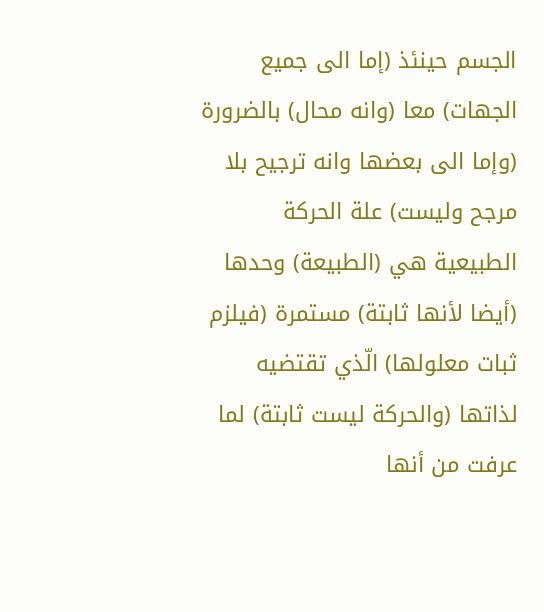الجسم حينئذ (إما الى جميع الجهات) معا (وانه محال) بالضرورة (وإما الى بعضها وانه ترجيح بلا مرجح وليست) علة الحركة الطبيعية هي (الطبيعة) وحدها (أيضا لأنها ثابتة) مستمرة (فيلزم ثبات معلولها) الّذي تقتضيه لذاتها (والحركة ليست ثابتة) لما عرفت من أنها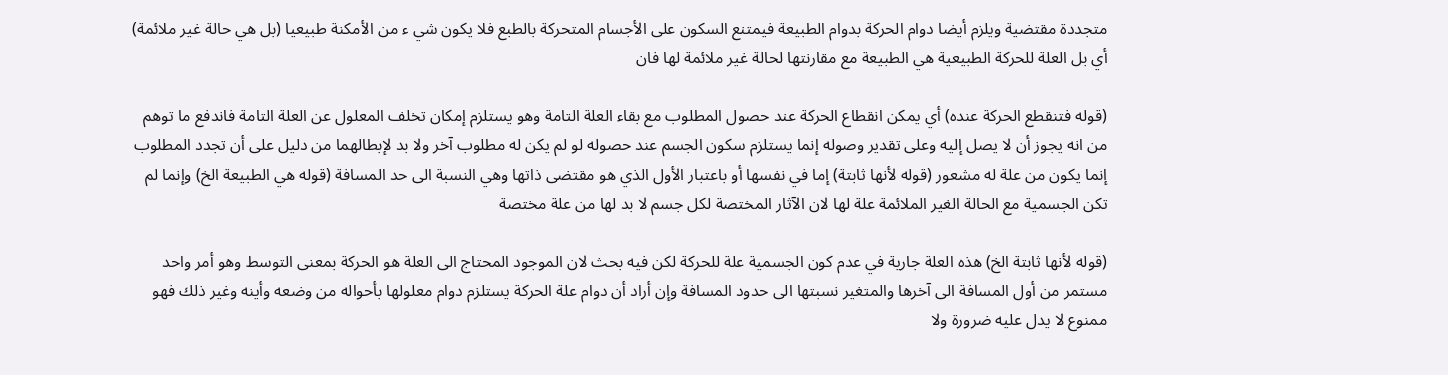متجددة مقتضية ويلزم أيضا دوام الحركة بدوام الطبيعة فيمتنع السكون على الأجسام المتحركة بالطبع فلا يكون شي ء من الأمكنة طبيعيا (بل هي حالة غير ملائمة) أي بل العلة للحركة الطبيعية هي الطبيعة مع مقارنتها لحالة غير ملائمة لها فان

(قوله فتنقطع الحركة عنده) أي يمكن انقطاع الحركة عند حصول المطلوب مع بقاء العلة التامة وهو يستلزم إمكان تخلف المعلول عن العلة التامة فاندفع ما توهم من انه يجوز أن لا يصل إليه وعلى تقدير وصوله إنما يستلزم سكون الجسم عند حصوله لو لم يكن له مطلوب آخر ولا بد لإبطالهما من دليل على أن تجدد المطلوب إنما يكون من علة له مشعور (قوله لأنها ثابتة) إما في نفسها أو باعتبار الأول الذي هو مقتضى ذاتها وهي النسبة الى حد المسافة (قوله هي الطبيعة الخ) وإنما لم تكن الجسمية مع الحالة الغير الملائمة علة لها لان الآثار المختصة لكل جسم لا بد لها من علة مختصة

(قوله لأنها ثابتة الخ) هذه العلة جارية في عدم كون الجسمية علة للحركة لكن فيه بحث لان الموجود المحتاج الى العلة هو الحركة بمعنى التوسط وهو أمر واحد مستمر من أول المسافة الى آخرها والمتغير نسبتها الى حدود المسافة وإن أراد أن دوام علة الحركة يستلزم دوام معلولها بأحواله من وضعه وأينه وغير ذلك فهو ممنوع لا يدل عليه ضرورة ولا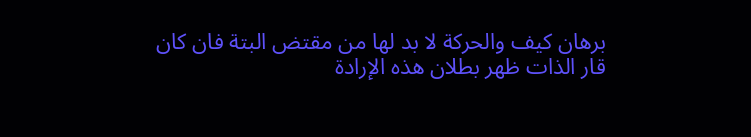برهان كيف والحركة لا بد لها من مقتض البتة فان كان قار الذات ظهر بطلان هذه الإرادة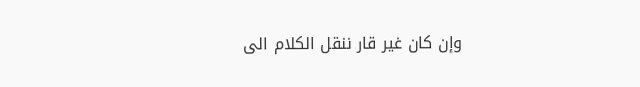وإن كان غير قار ننقل الكلام الى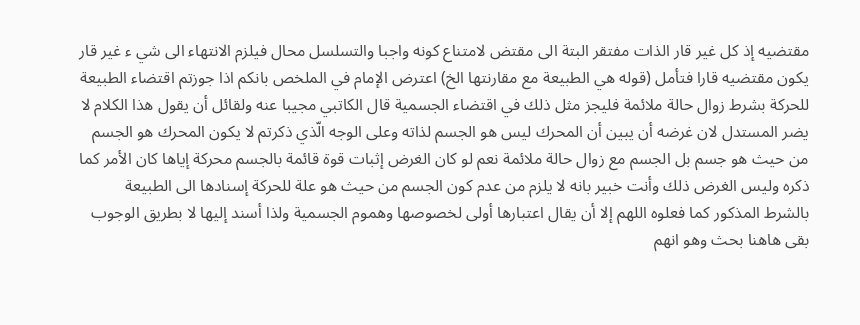مقتضيه إذ كل غير قار الذات مفتقر البتة الى مقتض لامتناع كونه واجبا والتسلسل محال فيلزم الانتهاء الى شي ء غير قار يكون مقتضيه قارا فتأمل (قوله هي الطبيعة مع مقارنتها الخ) اعترض الإمام في الملخص بانكم اذا جوزتم اقتضاء الطبيعة للحركة بشرط زوال حالة ملائمة فليجز مثل ذلك في اقتضاء الجسمية قال الكاتبي مجيبا عنه ولقائل أن يقول هذا الكلام لا يضر المستدل لان غرضه أن يبين أن المحرك ليس هو الجسم لذاته وعلى الوجه الّذي ذكرتم لا يكون المحرك هو الجسم من حيث هو جسم بل الجسم مع زوال حالة ملائمة نعم لو كان الغرض إثبات قوة قائمة بالجسم محركة إياها كان الأمر كما ذكره وليس الغرض ذلك وأنت خبير بانه لا يلزم من عدم كون الجسم من حيث هو علة للحركة إسنادها الى الطبيعة بالشرط المذكور كما فعلوه اللهم إلا أن يقال اعتبارها أولى لخصوصها وهموم الجسمية ولذا أسند إليها لا بطريق الوجوب بقى هاهنا بحث وهو انهم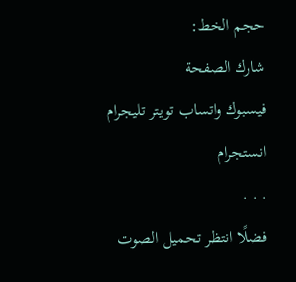حجم الخط:
شارك الصفحة
فيسبوك واتساب تويتر تليجرام انستجرام
. . .
فضلًا انتظر تحميل الصوت